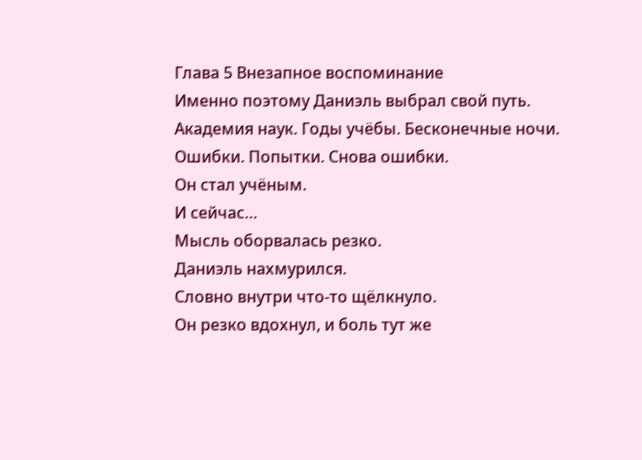Глава 5 Внезапное воспоминание
Именно поэтому Даниэль выбрал свой путь.
Академия наук. Годы учёбы. Бесконечные ночи. Ошибки. Попытки. Снова ошибки.
Он стал учёным.
И сейчас…
Мысль оборвалась резко.
Даниэль нахмурился.
Словно внутри что-то щёлкнуло.
Он резко вдохнул, и боль тут же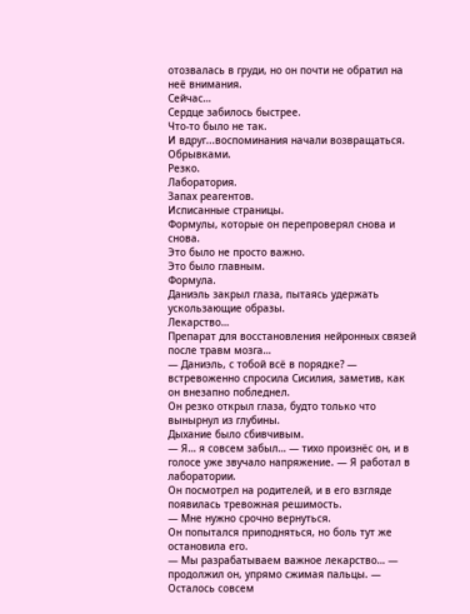отозвалась в груди, но он почти не обратил на неё внимания.
Сейчас…
Сердце забилось быстрее.
Что-то было не так.
И вдруг...воспоминания начали возвращаться.
Обрывками.
Резко.
Лаборатория.
Запах реагентов.
Исписанные страницы.
Формулы, которые он перепроверял снова и снова.
Это было не просто важно.
Это было главным.
Формула.
Даниэль закрыл глаза, пытаясь удержать ускользающие образы.
Лекарство…
Препарат для восстановления нейронных связей после травм мозга…
— Даниэль, с тобой всё в порядке? — встревоженно спросила Сисилия, заметив, как он внезапно побледнел.
Он резко открыл глаза, будто только что вынырнул из глубины.
Дыхание было сбивчивым.
— Я… я совсем забыл… — тихо произнёс он, и в голосе уже звучало напряжение. — Я работал в лаборатории.
Он посмотрел на родителей, и в его взгляде появилась тревожная решимость.
— Мне нужно срочно вернуться.
Он попытался приподняться, но боль тут же остановила его.
— Мы разрабатываем важное лекарство… — продолжил он, упрямо сжимая пальцы. — Осталось совсем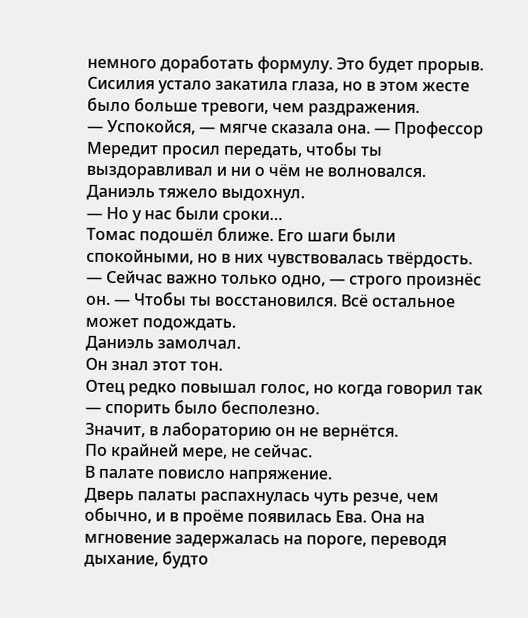немного доработать формулу. Это будет прорыв.
Сисилия устало закатила глаза, но в этом жесте было больше тревоги, чем раздражения.
— Успокойся, — мягче сказала она. — Профессор Мередит просил передать, чтобы ты выздоравливал и ни о чём не волновался.
Даниэль тяжело выдохнул.
— Но у нас были сроки…
Томас подошёл ближе. Его шаги были спокойными, но в них чувствовалась твёрдость.
— Сейчас важно только одно, — строго произнёс он. — Чтобы ты восстановился. Всё остальное может подождать.
Даниэль замолчал.
Он знал этот тон.
Отец редко повышал голос, но когда говорил так — спорить было бесполезно.
Значит, в лабораторию он не вернётся.
По крайней мере, не сейчас.
В палате повисло напряжение.
Дверь палаты распахнулась чуть резче, чем обычно, и в проёме появилась Ева. Она на мгновение задержалась на пороге, переводя дыхание, будто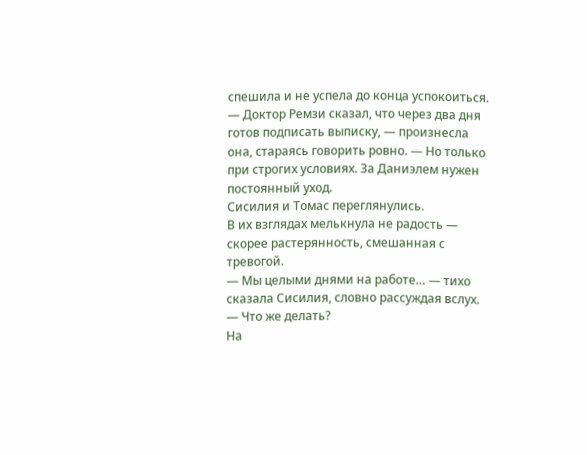спешила и не успела до конца успокоиться.
— Доктор Ремзи сказал, что через два дня готов подписать выписку, — произнесла она, стараясь говорить ровно. — Но только при строгих условиях. За Даниэлем нужен постоянный уход.
Сисилия и Томас переглянулись.
В их взглядах мелькнула не радость — скорее растерянность, смешанная с тревогой.
— Мы целыми днями на работе… — тихо сказала Сисилия, словно рассуждая вслух. — Что же делать?
На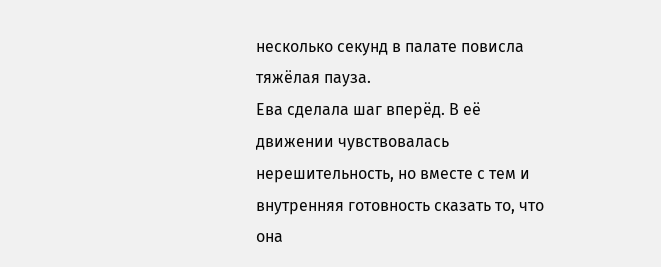несколько секунд в палате повисла тяжёлая пауза.
Ева сделала шаг вперёд. В её движении чувствовалась нерешительность, но вместе с тем и внутренняя готовность сказать то, что она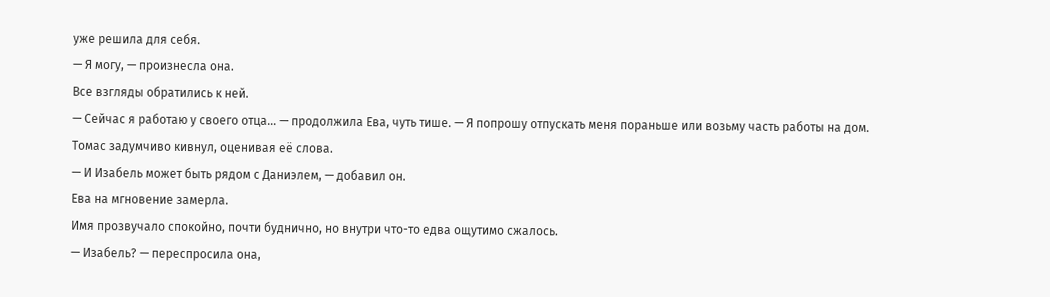уже решила для себя.
— Я могу, — произнесла она.
Все взгляды обратились к ней.
— Сейчас я работаю у своего отца… — продолжила Ева, чуть тише. — Я попрошу отпускать меня пораньше или возьму часть работы на дом.
Томас задумчиво кивнул, оценивая её слова.
— И Изабель может быть рядом с Даниэлем, — добавил он.
Ева на мгновение замерла.
Имя прозвучало спокойно, почти буднично, но внутри что-то едва ощутимо сжалось.
— Изабель? — переспросила она,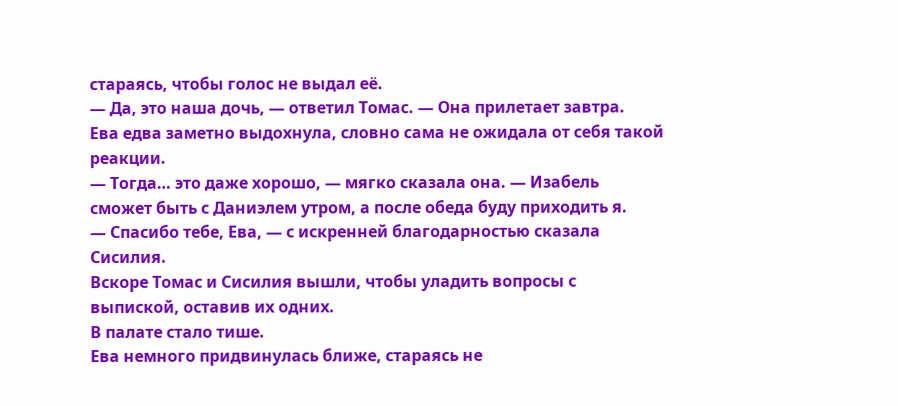стараясь, чтобы голос не выдал её.
— Да, это наша дочь, — ответил Томас. — Она прилетает завтра.
Ева едва заметно выдохнула, словно сама не ожидала от себя такой реакции.
— Тогда… это даже хорошо, — мягко сказала она. — Изабель сможет быть с Даниэлем утром, а после обеда буду приходить я.
— Спасибо тебе, Ева, — с искренней благодарностью сказала Сисилия.
Вскоре Томас и Сисилия вышли, чтобы уладить вопросы с выпиской, оставив их одних.
В палате стало тише.
Ева немного придвинулась ближе, стараясь не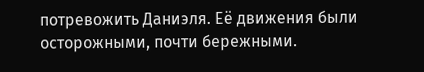потревожить Даниэля. Её движения были осторожными, почти бережными.